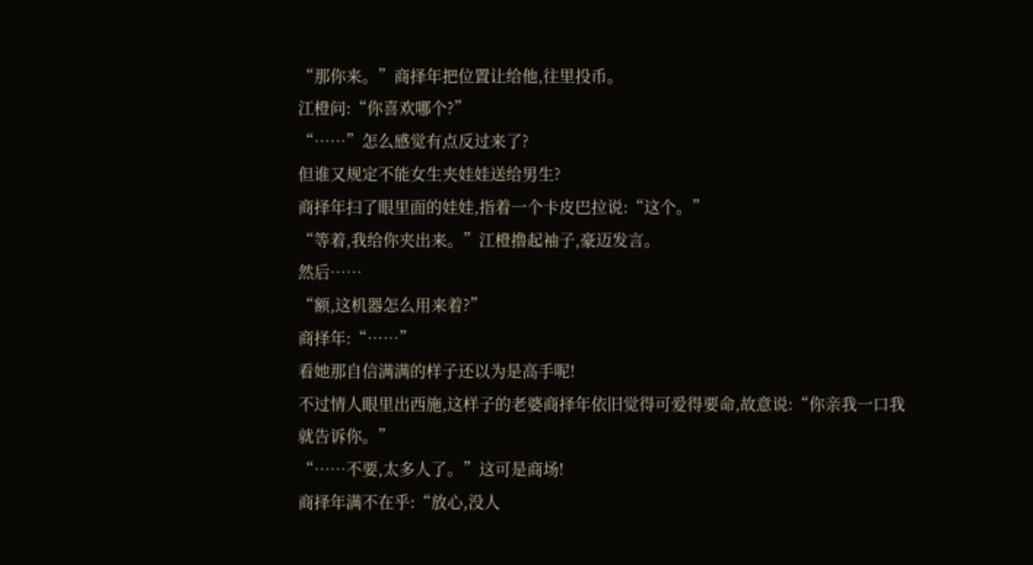“那你来。”商择年把位置让给他,往里投币。
江橙问:“你喜欢哪个?”
“……”怎么感觉有点反过来了?
但谁又规定不能女生夹娃娃送给男生?
商择年扫了眼里面的娃娃,指着一个卡皮巴拉说:“这个。”
“等着,我给你夹出来。”江橙撸起袖子,豪迈发言。
然后……
“额,这机器怎么用来着?”
商择年:“……”
看她那自信满满的样子还以为是高手呢!
不过情人眼里出西施,这样子的老婆商择年依旧觉得可爱得要命,故意说:“你亲我一口我就告诉你。”
“……不要,太多人了。”这可是商场!
商择年满不在乎:“放心,没人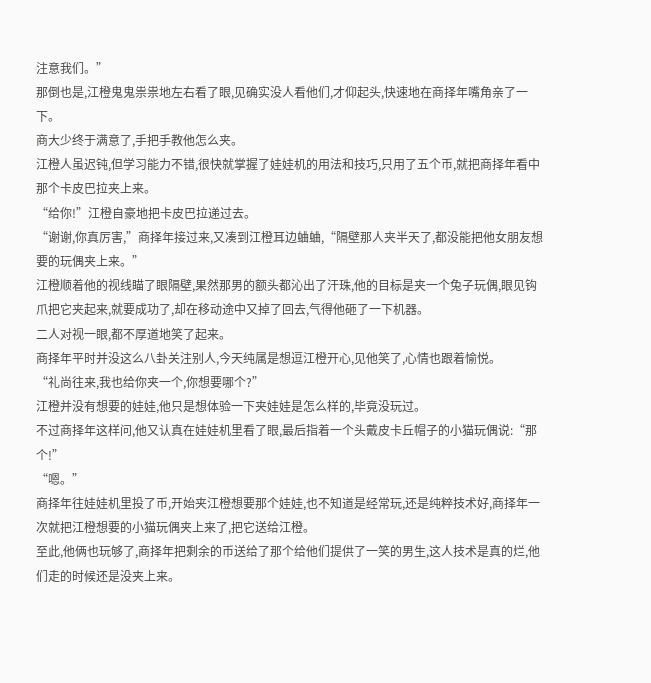注意我们。”
那倒也是,江橙鬼鬼祟祟地左右看了眼,见确实没人看他们,才仰起头,快速地在商择年嘴角亲了一下。
商大少终于满意了,手把手教他怎么夹。
江橙人虽迟钝,但学习能力不错,很快就掌握了娃娃机的用法和技巧,只用了五个币,就把商择年看中那个卡皮巴拉夹上来。
“给你!”江橙自豪地把卡皮巴拉递过去。
“谢谢,你真厉害,”商择年接过来,又凑到江橙耳边蛐蛐,“隔壁那人夹半天了,都没能把他女朋友想要的玩偶夹上来。”
江橙顺着他的视线瞄了眼隔壁,果然那男的额头都沁出了汗珠,他的目标是夹一个兔子玩偶,眼见钩爪把它夹起来,就要成功了,却在移动途中又掉了回去,气得他砸了一下机器。
二人对视一眼,都不厚道地笑了起来。
商择年平时并没这么八卦关注别人,今天纯属是想逗江橙开心,见他笑了,心情也跟着愉悦。
“礼尚往来,我也给你夹一个,你想要哪个?”
江橙并没有想要的娃娃,他只是想体验一下夹娃娃是怎么样的,毕竟没玩过。
不过商择年这样问,他又认真在娃娃机里看了眼,最后指着一个头戴皮卡丘帽子的小猫玩偶说:“那个!”
“嗯。”
商择年往娃娃机里投了币,开始夹江橙想要那个娃娃,也不知道是经常玩,还是纯粹技术好,商择年一次就把江橙想要的小猫玩偶夹上来了,把它送给江橙。
至此,他俩也玩够了,商择年把剩余的币送给了那个给他们提供了一笑的男生,这人技术是真的烂,他们走的时候还是没夹上来。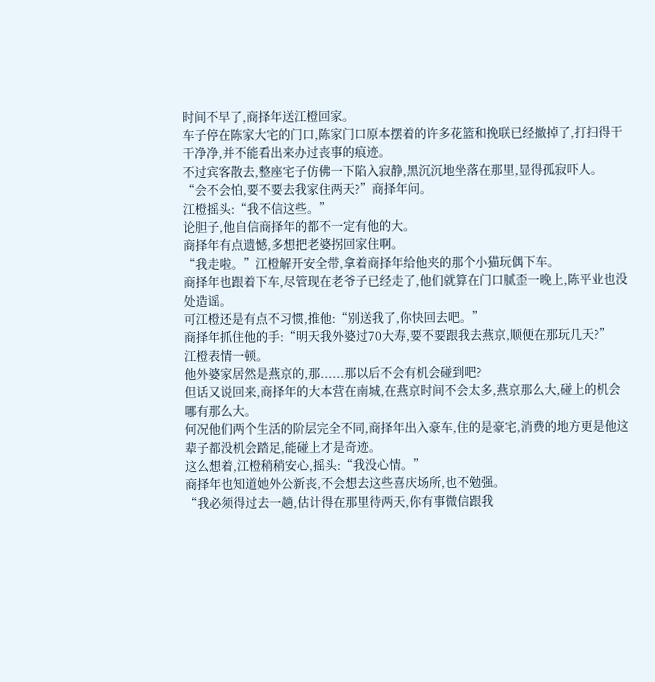时间不早了,商择年送江橙回家。
车子停在陈家大宅的门口,陈家门口原本摆着的许多花篮和挽联已经撤掉了,打扫得干干净净,并不能看出来办过丧事的痕迹。
不过宾客散去,整座宅子仿佛一下陷入寂静,黑沉沉地坐落在那里,显得孤寂吓人。
“会不会怕,要不要去我家住两天?”商择年问。
江橙摇头:“我不信这些。”
论胆子,他自信商择年的都不一定有他的大。
商择年有点遗憾,多想把老婆拐回家住啊。
“我走啦。”江橙解开安全带,拿着商择年给他夹的那个小猫玩偶下车。
商择年也跟着下车,尽管现在老爷子已经走了,他们就算在门口腻歪一晚上,陈平业也没处造谣。
可江橙还是有点不习惯,推他:“别送我了,你快回去吧。”
商择年抓住他的手:“明天我外婆过70大寿,要不要跟我去燕京,顺便在那玩几天?”
江橙表情一顿。
他外婆家居然是燕京的,那......那以后不会有机会碰到吧?
但话又说回来,商择年的大本营在南城,在燕京时间不会太多,燕京那么大,碰上的机会哪有那么大。
何况他们两个生活的阶层完全不同,商择年出入豪车,住的是豪宅,消费的地方更是他这辈子都没机会踏足,能碰上才是奇迹。
这么想着,江橙稍稍安心,摇头:“我没心情。”
商择年也知道她外公新丧,不会想去这些喜庆场所,也不勉强。
“我必须得过去一趟,估计得在那里待两天,你有事微信跟我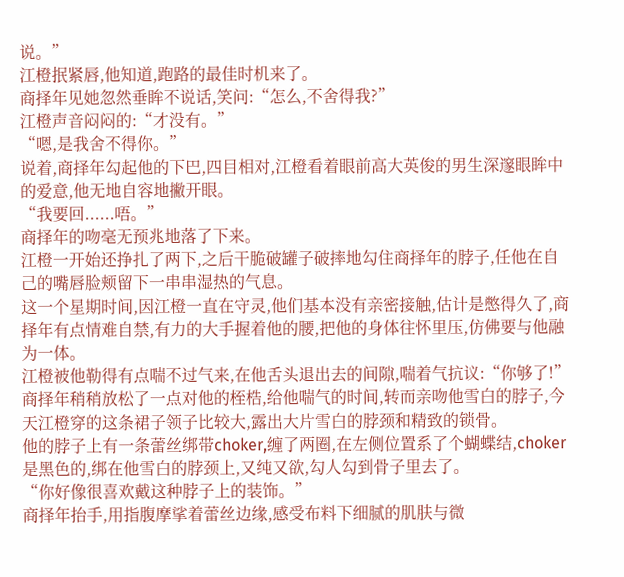说。”
江橙抿紧唇,他知道,跑路的最佳时机来了。
商择年见她忽然垂眸不说话,笑问:“怎么,不舍得我?”
江橙声音闷闷的:“才没有。”
“嗯,是我舍不得你。”
说着,商择年勾起他的下巴,四目相对,江橙看着眼前高大英俊的男生深邃眼眸中的爱意,他无地自容地撇开眼。
“我要回......唔。”
商择年的吻毫无预兆地落了下来。
江橙一开始还挣扎了两下,之后干脆破罐子破摔地勾住商择年的脖子,任他在自己的嘴唇脸颊留下一串串湿热的气息。
这一个星期时间,因江橙一直在守灵,他们基本没有亲密接触,估计是憋得久了,商择年有点情难自禁,有力的大手握着他的腰,把他的身体往怀里压,仿佛要与他融为一体。
江橙被他勒得有点喘不过气来,在他舌头退出去的间隙,喘着气抗议:“你够了!”
商择年稍稍放松了一点对他的桎梏,给他喘气的时间,转而亲吻他雪白的脖子,今天江橙穿的这条裙子领子比较大,露出大片雪白的脖颈和精致的锁骨。
他的脖子上有一条蕾丝绑带choker,缠了两圈,在左侧位置系了个蝴蝶结,choker是黑色的,绑在他雪白的脖颈上,又纯又欲,勾人勾到骨子里去了。
“你好像很喜欢戴这种脖子上的装饰。”
商择年抬手,用指腹摩挲着蕾丝边缘,感受布料下细腻的肌肤与微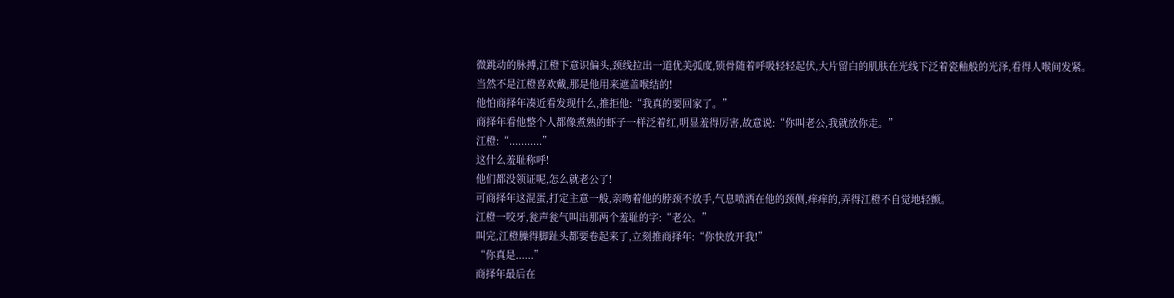微跳动的脉搏,江橙下意识偏头,颈线拉出一道优美弧度,锁骨随着呼吸轻轻起伏,大片留白的肌肤在光线下泛着瓷釉般的光泽,看得人喉间发紧。
当然不是江橙喜欢戴,那是他用来遮盖喉结的!
他怕商择年凑近看发现什么,推拒他:“我真的要回家了。”
商择年看他整个人都像煮熟的虾子一样泛着红,明显羞得厉害,故意说:“你叫老公,我就放你走。”
江橙:“...........”
这什么羞耻称呼!
他们都没领证呢,怎么就老公了!
可商择年这混蛋,打定主意一般,亲吻着他的脖颈不放手,气息喷洒在他的颈侧,痒痒的,弄得江橙不自觉地轻颤。
江橙一咬牙,瓮声瓮气叫出那两个羞耻的字:“老公。”
叫完,江橙臊得脚趾头都要卷起来了,立刻推商择年:“你快放开我!”
“你真是......”
商择年最后在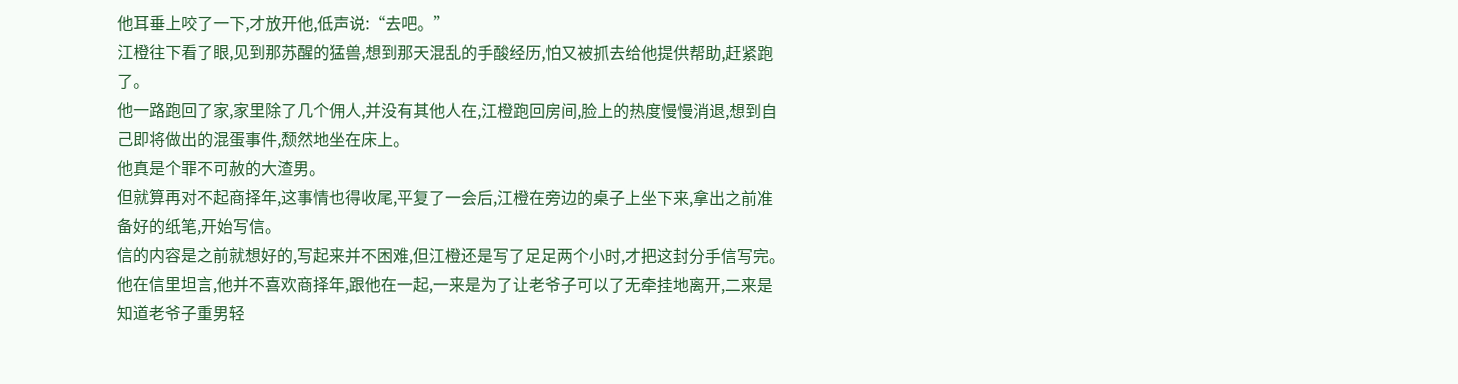他耳垂上咬了一下,才放开他,低声说:“去吧。”
江橙往下看了眼,见到那苏醒的猛兽,想到那天混乱的手酸经历,怕又被抓去给他提供帮助,赶紧跑了。
他一路跑回了家,家里除了几个佣人,并没有其他人在,江橙跑回房间,脸上的热度慢慢消退,想到自己即将做出的混蛋事件,颓然地坐在床上。
他真是个罪不可赦的大渣男。
但就算再对不起商择年,这事情也得收尾,平复了一会后,江橙在旁边的桌子上坐下来,拿出之前准备好的纸笔,开始写信。
信的内容是之前就想好的,写起来并不困难,但江橙还是写了足足两个小时,才把这封分手信写完。
他在信里坦言,他并不喜欢商择年,跟他在一起,一来是为了让老爷子可以了无牵挂地离开,二来是知道老爷子重男轻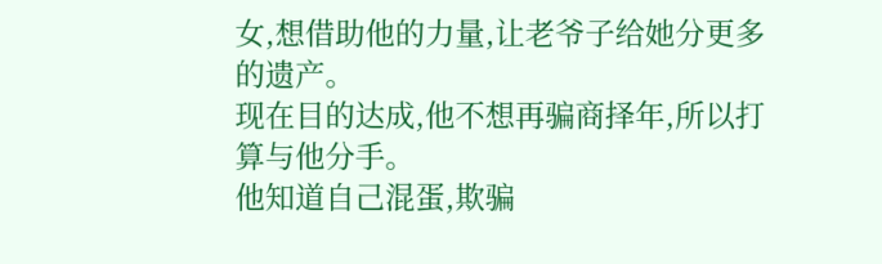女,想借助他的力量,让老爷子给她分更多的遗产。
现在目的达成,他不想再骗商择年,所以打算与他分手。
他知道自己混蛋,欺骗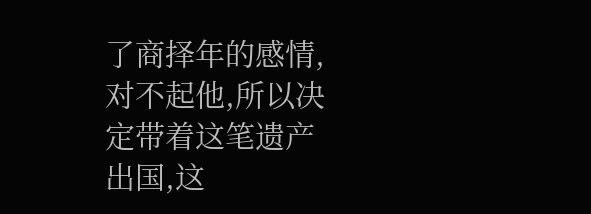了商择年的感情,对不起他,所以决定带着这笔遗产出国,这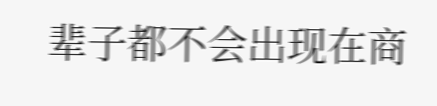辈子都不会出现在商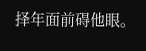择年面前碍他眼。